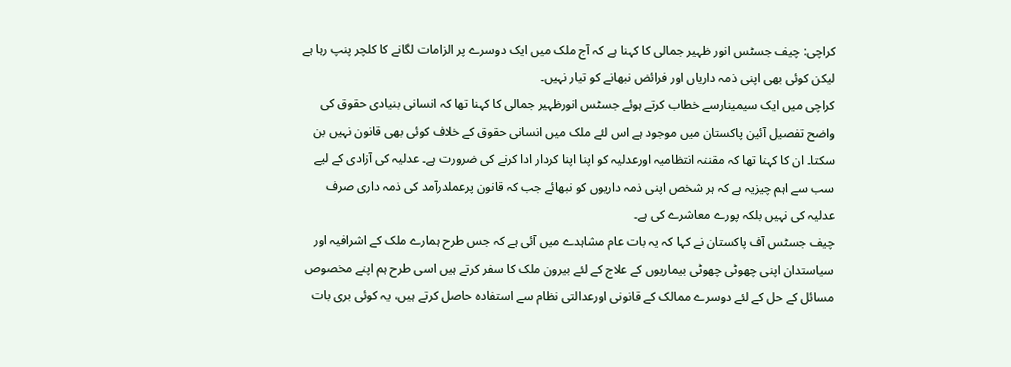کراچی: چیف جسٹس انور ظہیر جمالی کا کہنا ہے کہ آج ملک میں ایک دوسرے پر الزامات لگانے کا کلچر پنپ رہا ہے لیکن کوئی بھی اپنی ذمہ داریاں اور فرائض نبھانے کو تیار نہیں۔
کراچی میں ایک سیمینارسے خطاب کرتے ہوئے جسٹس انورظہیر جمالی کا کہنا تھا کہ انسانی بنیادی حقوق کی واضح تفصیل آئین پاکستان میں موجود ہے اس لئے ملک میں انسانی حقوق کے خلاف کوئی بھی قانون نہیں بن سکتا۔ ان کا کہنا تھا کہ مقننہ انتظامیہ اورعدلیہ کو اپنا اپنا کردار ادا کرنے کی ضرورت ہے۔ عدلیہ کی آزادی کے لیے سب سے اہم چیزیہ ہے کہ ہر شخص اپنی ذمہ داریوں کو نبھائے جب کہ قانون پرعملدرآمد کی ذمہ داری صرف عدلیہ کی نہیں بلکہ پورے معاشرے کی ہے۔
چیف جسٹس آف پاکستان نے کہا کہ یہ بات عام مشاہدے میں آئی ہے کہ جس طرح ہمارے ملک کے اشرافیہ اور سیاستدان اپنی چھوٹی چھوٹی بیماریوں کے علاج کے لئے بیرون ملک کا سفر کرتے ہیں اسی طرح ہم اپنے مخصوص مسائل کے حل کے لئے دوسرے ممالک کے قانونی اورعدالتی نظام سے استفادہ حاصل کرتے ہیں، یہ کوئی بری بات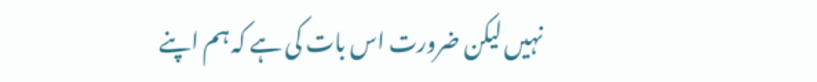نہیں لیکن ضرورت اس بات کی ہے کہ ہم اپنے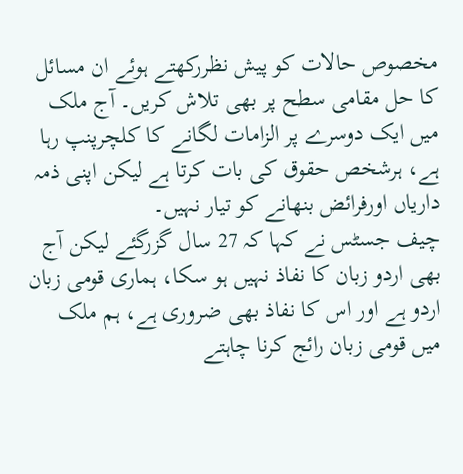مخصوص حالات کو پیش نظررکھتے ہوئے ان مسائل کا حل مقامی سطح پر بھی تلاش کریں۔ آج ملک میں ایک دوسرے پر الزامات لگانے کا کلچرپنپ رہا ہے، ہرشخص حقوق کی بات کرتا ہے لیکن اپنی ذمہ داریاں اورفرائض بنھانے کو تیار نہیں۔
چیف جسٹس نے کہا کہ 27 سال گزرگئے لیکن آج بھی اردو زبان کا نفاذ نہیں ہو سکا، ہماری قومی زبان اردو ہے اور اس کا نفاذ بھی ضروری ہے، ہم ملک میں قومی زبان رائج کرنا چاہتے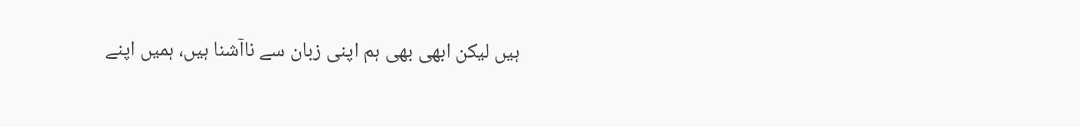ہیں لیکن ابھی بھی ہم اپنی زبان سے ناآشنا ہیں، ہمیں اپنے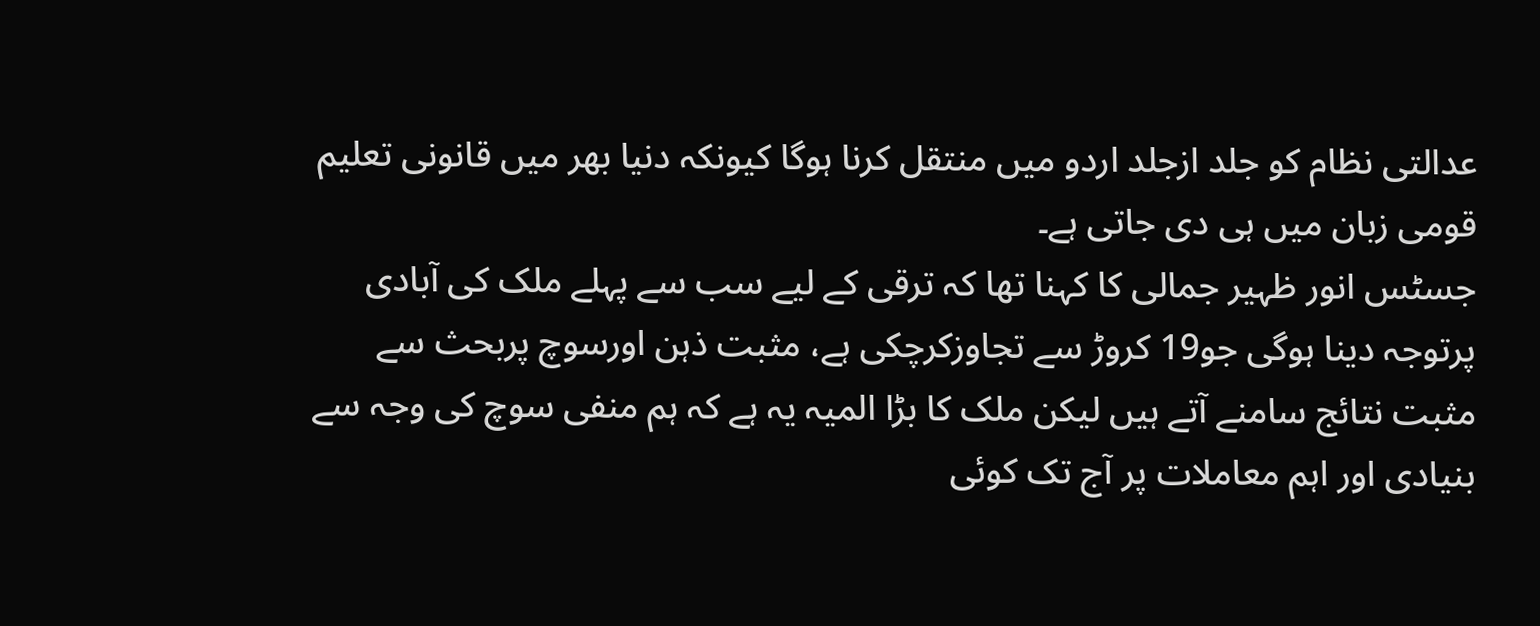عدالتی نظام کو جلد ازجلد اردو میں منتقل کرنا ہوگا کیونکہ دنیا بھر میں قانونی تعلیم قومی زبان میں ہی دی جاتی ہے۔
جسٹس انور ظہیر جمالی کا کہنا تھا کہ ترقی کے لیے سب سے پہلے ملک کی آبادی پرتوجہ دینا ہوگی جو19 کروڑ سے تجاوزکرچکی ہے، مثبت ذہن اورسوچ پربحث سے مثبت نتائج سامنے آتے ہیں لیکن ملک کا بڑا المیہ یہ ہے کہ ہم منفی سوچ کی وجہ سے بنیادی اور اہم معاملات پر آج تک کوئی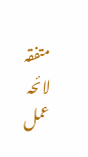متفقہ لائحہ عمل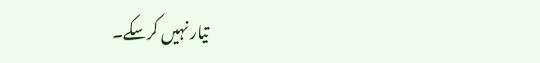تیار نہیں کرسکے۔